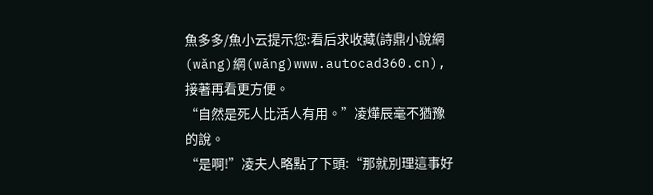魚多多/魚小云提示您:看后求收藏(詩鼎小說網(wǎng)網(wǎng)www.autocad360.cn),接著再看更方便。
“自然是死人比活人有用。”凌燁辰毫不猶豫的說。
“是啊!”凌夫人略點了下頭:“那就別理這事好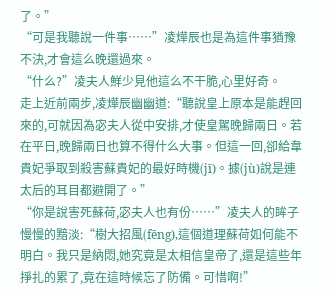了。”
“可是我聽說一件事……”凌燁辰也是為這件事猶豫不決,才會這么晚還過來。
“什么?”凌夫人鮮少見他這么不干脆,心里好奇。
走上近前兩步,凌燁辰幽幽道:“聽說皇上原本是能趕回來的,可就因為宓夫人從中安排,才使皇駕晚歸兩日。若在平日,晚歸兩日也算不得什么大事。但這一回,卻給韋貴妃爭取到殺害蘇貴妃的最好時機(jī)。據(jù)說是連太后的耳目都避開了。”
“你是說害死蘇荷,宓夫人也有份……”凌夫人的眸子慢慢的黯淡:“樹大招風(fēng),這個道理蘇荷如何能不明白。我只是納悶,她究竟是太相信皇帝了,還是這些年掙扎的累了,竟在這時候忘了防備。可惜啊!”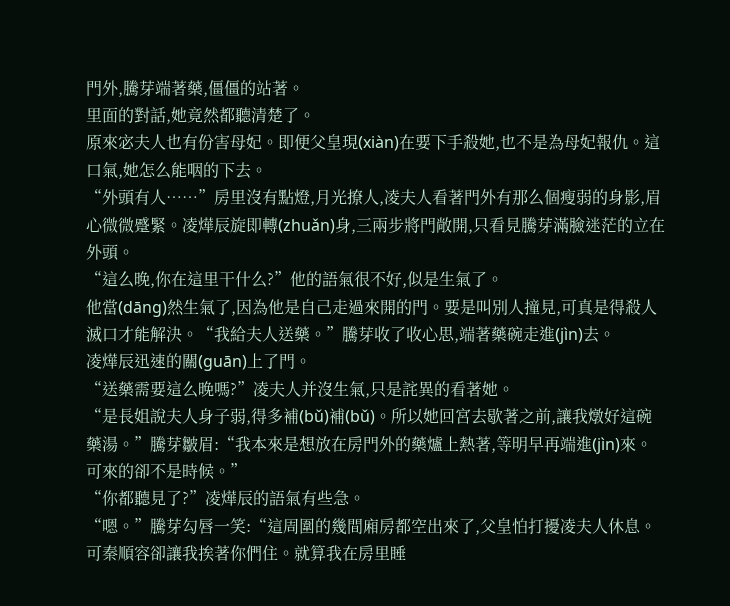門外,騰芽端著藥,僵僵的站著。
里面的對話,她竟然都聽清楚了。
原來宓夫人也有份害母妃。即便父皇現(xiàn)在要下手殺她,也不是為母妃報仇。這口氣,她怎么能咽的下去。
“外頭有人……”房里沒有點燈,月光撩人,凌夫人看著門外有那么個瘦弱的身影,眉心微微蹙緊。凌燁辰旋即轉(zhuǎn)身,三兩步將門敞開,只看見騰芽滿臉迷茫的立在外頭。
“這么晚,你在這里干什么?”他的語氣很不好,似是生氣了。
他當(dāng)然生氣了,因為他是自己走過來開的門。要是叫別人撞見,可真是得殺人滅口才能解決。“我給夫人送藥。”騰芽收了收心思,端著藥碗走進(jìn)去。
凌燁辰迅速的關(guān)上了門。
“送藥需要這么晚嗎?”凌夫人并沒生氣,只是詫異的看著她。
“是長姐說夫人身子弱,得多補(bǔ)補(bǔ)。所以她回宮去歇著之前,讓我燉好這碗藥湯。”騰芽皺眉:“我本來是想放在房門外的藥爐上熱著,等明早再端進(jìn)來。可來的卻不是時候。”
“你都聽見了?”凌燁辰的語氣有些急。
“嗯。”騰芽勾唇一笑:“這周圍的幾間廂房都空出來了,父皇怕打擾凌夫人休息。可秦順容卻讓我挨著你們住。就算我在房里睡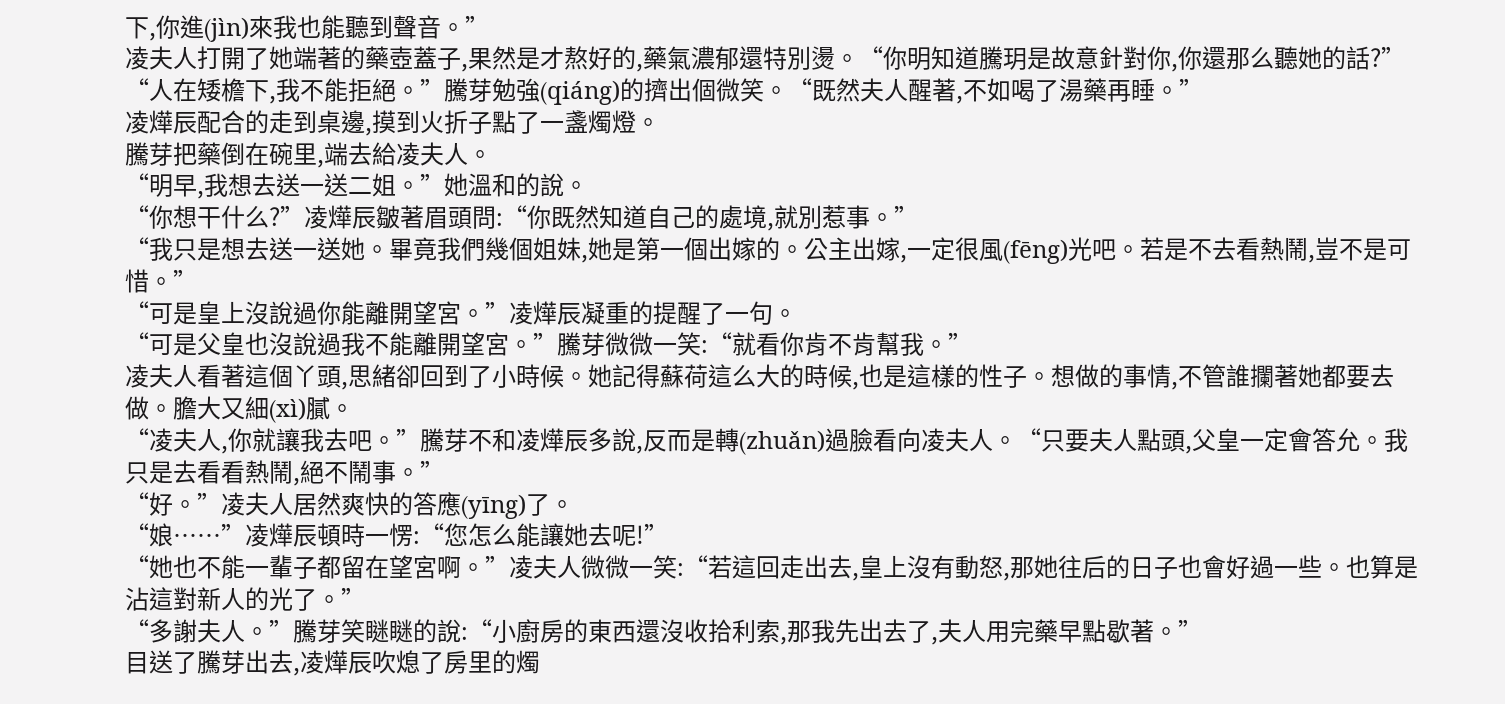下,你進(jìn)來我也能聽到聲音。”
凌夫人打開了她端著的藥壺蓋子,果然是才熬好的,藥氣濃郁還特別燙。“你明知道騰玥是故意針對你,你還那么聽她的話?”
“人在矮檐下,我不能拒絕。”騰芽勉強(qiáng)的擠出個微笑。“既然夫人醒著,不如喝了湯藥再睡。”
凌燁辰配合的走到桌邊,摸到火折子點了一盞燭燈。
騰芽把藥倒在碗里,端去給凌夫人。
“明早,我想去送一送二姐。”她溫和的說。
“你想干什么?”凌燁辰皺著眉頭問:“你既然知道自己的處境,就別惹事。”
“我只是想去送一送她。畢竟我們幾個姐妹,她是第一個出嫁的。公主出嫁,一定很風(fēng)光吧。若是不去看熱鬧,豈不是可惜。”
“可是皇上沒說過你能離開望宮。”凌燁辰凝重的提醒了一句。
“可是父皇也沒說過我不能離開望宮。”騰芽微微一笑:“就看你肯不肯幫我。”
凌夫人看著這個丫頭,思緒卻回到了小時候。她記得蘇荷這么大的時候,也是這樣的性子。想做的事情,不管誰攔著她都要去做。膽大又細(xì)膩。
“凌夫人,你就讓我去吧。”騰芽不和凌燁辰多說,反而是轉(zhuǎn)過臉看向凌夫人。“只要夫人點頭,父皇一定會答允。我只是去看看熱鬧,絕不鬧事。”
“好。”凌夫人居然爽快的答應(yīng)了。
“娘……”凌燁辰頓時一愣:“您怎么能讓她去呢!”
“她也不能一輩子都留在望宮啊。”凌夫人微微一笑:“若這回走出去,皇上沒有動怒,那她往后的日子也會好過一些。也算是沾這對新人的光了。”
“多謝夫人。”騰芽笑瞇瞇的說:“小廚房的東西還沒收拾利索,那我先出去了,夫人用完藥早點歇著。”
目送了騰芽出去,凌燁辰吹熄了房里的燭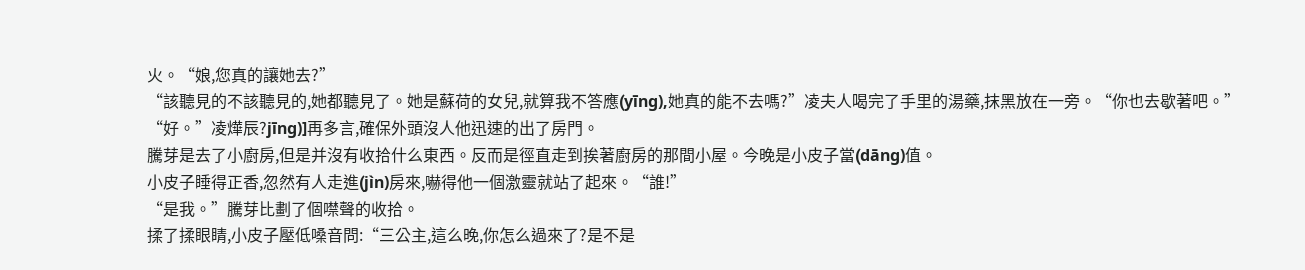火。“娘,您真的讓她去?”
“該聽見的不該聽見的,她都聽見了。她是蘇荷的女兒,就算我不答應(yīng),她真的能不去嗎?”凌夫人喝完了手里的湯藥,抹黑放在一旁。“你也去歇著吧。”
“好。”凌燁辰?jīng)]再多言,確保外頭沒人他迅速的出了房門。
騰芽是去了小廚房,但是并沒有收拾什么東西。反而是徑直走到挨著廚房的那間小屋。今晚是小皮子當(dāng)值。
小皮子睡得正香,忽然有人走進(jìn)房來,嚇得他一個激靈就站了起來。“誰!”
“是我。”騰芽比劃了個噤聲的收拾。
揉了揉眼睛,小皮子壓低嗓音問:“三公主,這么晚,你怎么過來了?是不是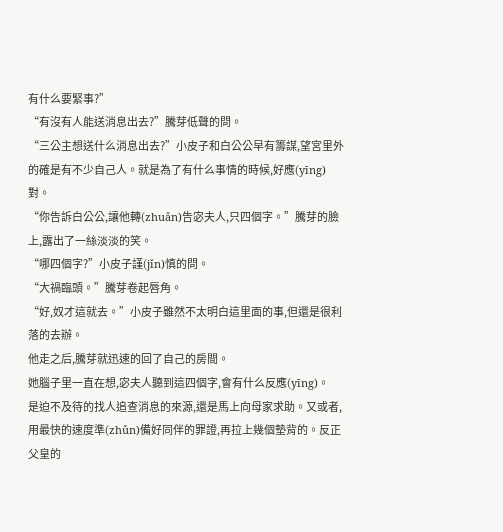有什么要緊事?”
“有沒有人能送消息出去?”騰芽低聲的問。
“三公主想送什么消息出去?”小皮子和白公公早有籌謀,望宮里外的確是有不少自己人。就是為了有什么事情的時候,好應(yīng)對。
“你告訴白公公,讓他轉(zhuǎn)告宓夫人,只四個字。”騰芽的臉上,露出了一絲淡淡的笑。
“哪四個字?”小皮子謹(jǐn)慎的問。
“大禍臨頭。”騰芽卷起唇角。
“好,奴才這就去。”小皮子雖然不太明白這里面的事,但還是很利落的去辦。
他走之后,騰芽就迅速的回了自己的房間。
她腦子里一直在想,宓夫人聽到這四個字,會有什么反應(yīng)。
是迫不及待的找人追查消息的來源,還是馬上向母家求助。又或者,用最快的速度準(zhǔn)備好同伴的罪證,再拉上幾個墊背的。反正父皇的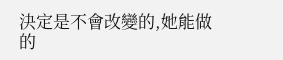決定是不會改變的,她能做的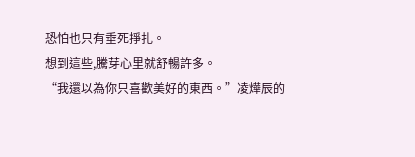恐怕也只有垂死掙扎。
想到這些,騰芽心里就舒暢許多。
“我還以為你只喜歡美好的東西。”凌燁辰的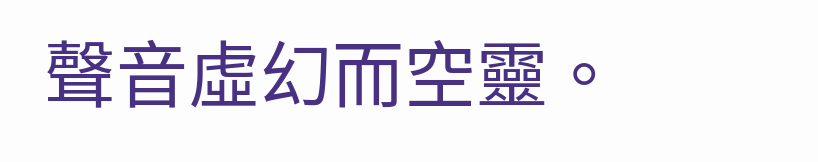聲音虛幻而空靈。